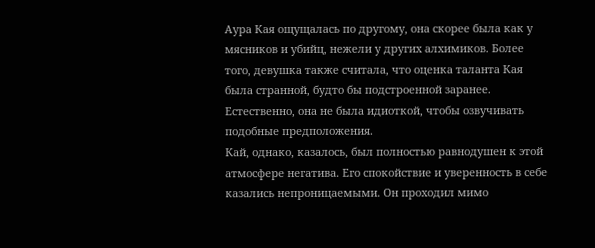Аура Кая ощущалась по другому, она скорее была как у мясников и убийц, нежели у других алхимиков. Более того, девушка также считала, что оценка таланта Кая была странной, будто бы подстроенной заранее. Естественно, она не была идиоткой, чтобы озвучивать подобные предположения.
Кай, однако, казалось, был полностью равнодушен к этой атмосфере негатива. Его спокойствие и уверенность в себе казались непроницаемыми. Он проходил мимо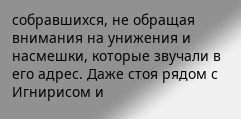собравшихся, не обращая внимания на унижения и насмешки, которые звучали в его адрес. Даже стоя рядом с Игнирисом и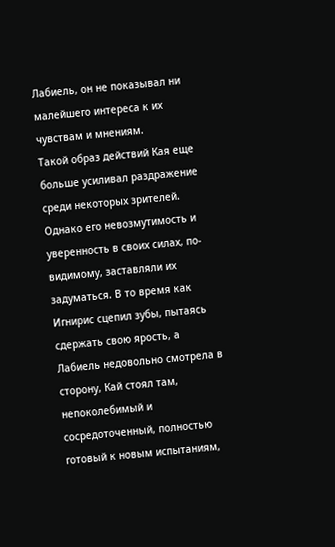Лабиель, он не показывал ни малейшего интереса к их чувствам и мнениям.
Такой образ действий Кая еще больше усиливал раздражение среди некоторых зрителей. Однако его невозмутимость и уверенность в своих силах, по-видимому, заставляли их задуматься. В то время как Игнирис сцепил зубы, пытаясь сдержать свою ярость, а Лабиель недовольно смотрела в сторону, Кай стоял там, непоколебимый и сосредоточенный, полностью готовый к новым испытаниям,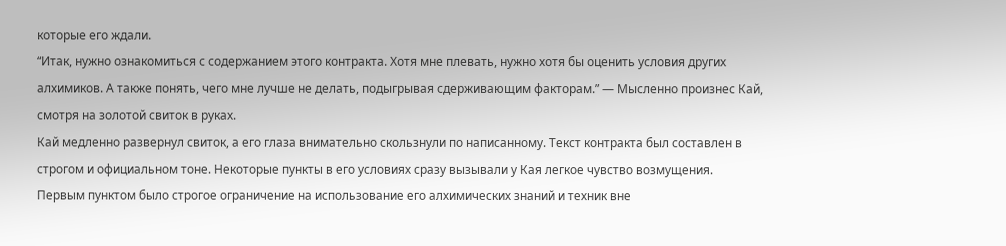которые его ждали.
“Итак, нужно ознакомиться с содержанием этого контракта. Хотя мне плевать, нужно хотя бы оценить условия других алхимиков. А также понять, чего мне лучше не делать, подыгрывая сдерживающим факторам.” — Мысленно произнес Кай, смотря на золотой свиток в руках.
Кай медленно развернул свиток, а его глаза внимательно скользнули по написанному. Текст контракта был составлен в строгом и официальном тоне. Некоторые пункты в его условиях сразу вызывали у Кая легкое чувство возмущения.
Первым пунктом было строгое ограничение на использование его алхимических знаний и техник вне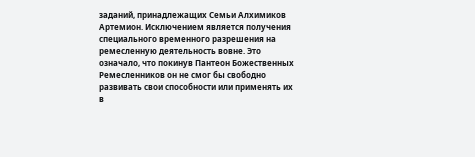заданий, принадлежащих Семьи Алхимиков Артемион. Исключением является получения специального временного разрешения на ремесленную деятельность вовне. Это означало, что покинув Пантеон Божественных Ремесленников он не смог бы свободно развивать свои способности или применять их в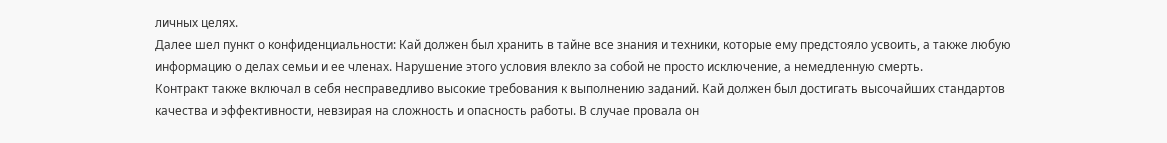личных целях.
Далее шел пункт о конфиденциальности: Кай должен был хранить в тайне все знания и техники, которые ему предстояло усвоить, а также любую информацию о делах семьи и ее членах. Нарушение этого условия влекло за собой не просто исключение, а немедленную смерть.
Контракт также включал в себя несправедливо высокие требования к выполнению заданий. Кай должен был достигать высочайших стандартов качества и эффективности, невзирая на сложность и опасность работы. В случае провала он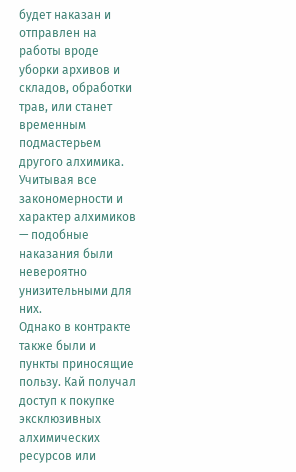будет наказан и отправлен на работы вроде уборки архивов и складов, обработки трав, или станет временным подмастерьем другого алхимика. Учитывая все закономерности и характер алхимиков — подобные наказания были невероятно унизительными для них.
Однако в контракте также были и пункты приносящие пользу. Кай получал доступ к покупке эксклюзивных алхимических ресурсов или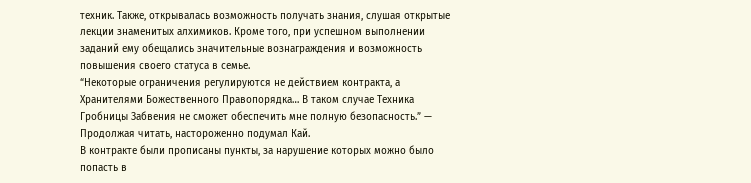техник. Также, открывалась возможность получать знания, слушая открытые лекции знаменитых алхимиков. Кроме того, при успешном выполнении заданий ему обещались значительные вознаграждения и возможность повышения своего статуса в семье.
“Некоторые ограничения регулируются не действием контракта, а Хранителями Божественного Правопорядка… В таком случае Техника Гробницы Забвения не сможет обеспечить мне полную безопасность.” — Продолжая читать, настороженно подумал Кай.
В контракте были прописаны пункты, за нарушение которых можно было попасть в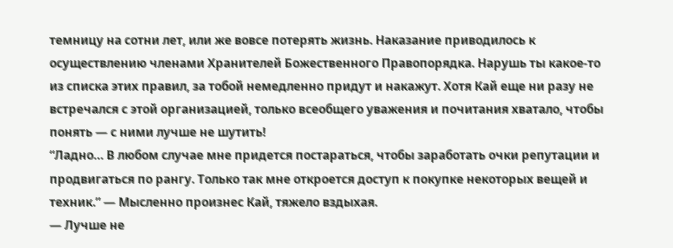темницу на сотни лет, или же вовсе потерять жизнь. Наказание приводилось к осуществлению членами Хранителей Божественного Правопорядка. Нарушь ты какое-то из списка этих правил, за тобой немедленно придут и накажут. Хотя Кай еще ни разу не встречался с этой организацией, только всеобщего уважения и почитания хватало, чтобы понять — с ними лучше не шутить!
“Ладно… В любом случае мне придется постараться, чтобы заработать очки репутации и продвигаться по рангу. Только так мне откроется доступ к покупке некоторых вещей и техник.” — Мысленно произнес Кай, тяжело вздыхая.
— Лучше не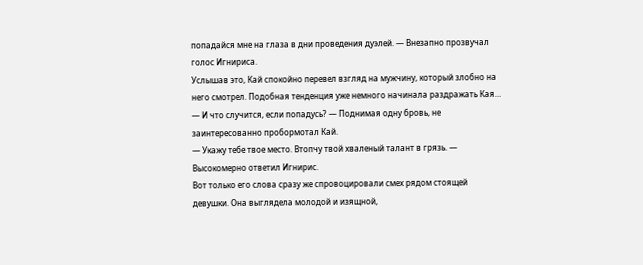попадайся мне на глаза в дни проведения дуэлей. — Внезапно прозвучал голос Игнириса.
Услышав это, Кай спокойно перевел взгляд на мужчину, который злобно на него смотрел. Подобная тенденция уже немного начинала раздражать Кая…
— И что случится, если попадусь? — Поднимая одну бровь, не заинтересованно пробормотал Кай.
— Укажу тебе твое место. Втопчу твой хваленый талант в грязь. — Высокомерно ответил Игнирис.
Вот только его слова сразу же спровоцировали смех рядом стоящей девушки. Она выглядела молодой и изящной,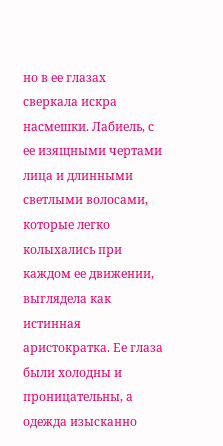но в ее глазах сверкала искра насмешки. Лабиель, с ее изящными чертами лица и длинными светлыми волосами, которые легко колыхались при каждом ее движении, выглядела как истинная аристократка. Ее глаза были холодны и проницательны, а одежда изысканно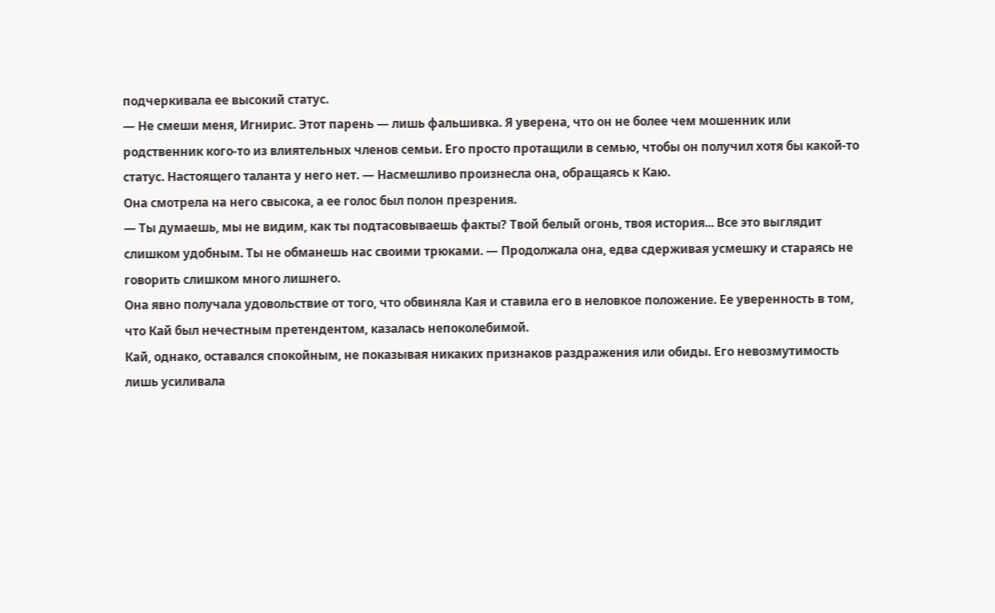подчеркивала ее высокий статус.
— Не смеши меня, Игнирис. Этот парень — лишь фальшивка. Я уверена, что он не более чем мошенник или родственник кого-то из влиятельных членов семьи. Его просто протащили в семью, чтобы он получил хотя бы какой-то статус. Настоящего таланта у него нет. — Насмешливо произнесла она, обращаясь к Каю.
Она смотрела на него свысока, а ее голос был полон презрения.
— Ты думаешь, мы не видим, как ты подтасовываешь факты? Твой белый огонь, твоя история... Все это выглядит слишком удобным. Ты не обманешь нас своими трюками. — Продолжала она, едва сдерживая усмешку и стараясь не говорить слишком много лишнего.
Она явно получала удовольствие от того, что обвиняла Кая и ставила его в неловкое положение. Ее уверенность в том, что Кай был нечестным претендентом, казалась непоколебимой.
Кай, однако, оставался спокойным, не показывая никаких признаков раздражения или обиды. Его невозмутимость лишь усиливала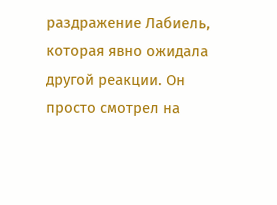раздражение Лабиель, которая явно ожидала другой реакции. Он просто смотрел на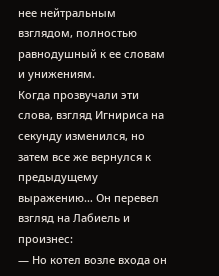нее нейтральным взглядом, полностью равнодушный к ее словам и унижениям.
Когда прозвучали эти слова, взгляд Игнириса на секунду изменился, но затем все же вернулся к предыдущему выражению… Он перевел взгляд на Лабиель и произнес:
— Но котел возле входа он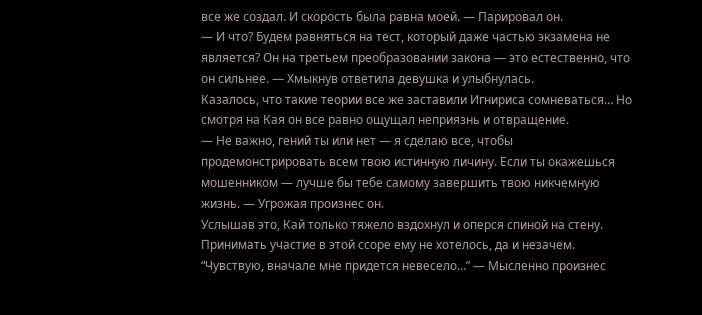все же создал. И скорость была равна моей. — Парировал он.
— И что? Будем равняться на тест, который даже частью экзамена не является? Он на третьем преобразовании закона — это естественно, что он сильнее. — Хмыкнув ответила девушка и улыбнулась.
Казалось, что такие теории все же заставили Игнириса сомневаться… Но смотря на Кая он все равно ощущал неприязнь и отвращение.
— Не важно, гений ты или нет — я сделаю все, чтобы продемонстрировать всем твою истинную личину. Если ты окажешься мошенником — лучше бы тебе самому завершить твою никчемную жизнь. — Угрожая произнес он.
Услышав это, Кай только тяжело вздохнул и оперся спиной на стену. Принимать участие в этой ссоре ему не хотелось, да и незачем.
“Чувствую, вначале мне придется невесело…” — Мысленно произнес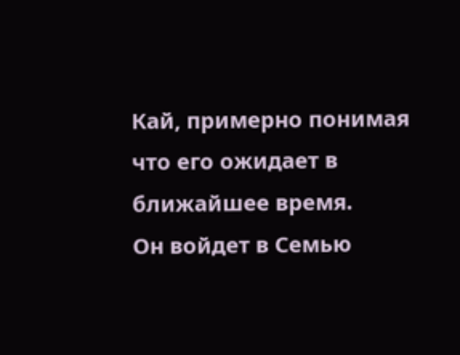Кай, примерно понимая что его ожидает в ближайшее время.
Он войдет в Семью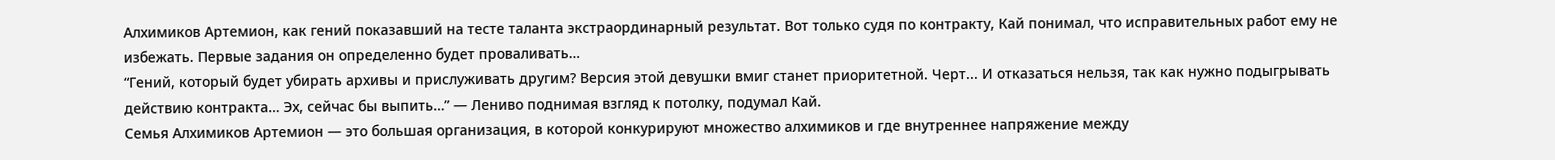Алхимиков Артемион, как гений показавший на тесте таланта экстраординарный результат. Вот только судя по контракту, Кай понимал, что исправительных работ ему не избежать. Первые задания он определенно будет проваливать…
“Гений, который будет убирать архивы и прислуживать другим? Версия этой девушки вмиг станет приоритетной. Черт... И отказаться нельзя, так как нужно подыгрывать действию контракта… Эх, сейчас бы выпить…” — Лениво поднимая взгляд к потолку, подумал Кай.
Семья Алхимиков Артемион — это большая организация, в которой конкурируют множество алхимиков и где внутреннее напряжение между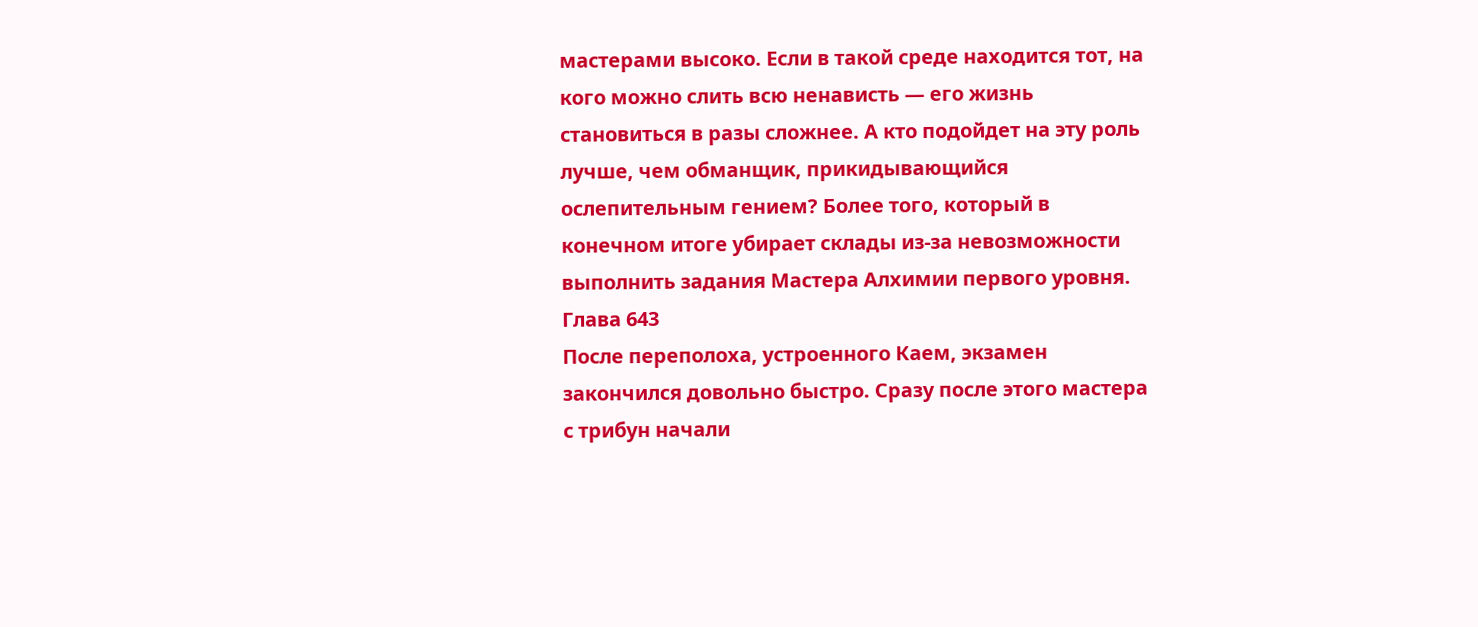мастерами высоко. Если в такой среде находится тот, на кого можно слить всю ненависть — его жизнь становиться в разы сложнее. А кто подойдет на эту роль лучше, чем обманщик, прикидывающийся ослепительным гением? Более того, который в конечном итоге убирает склады из-за невозможности выполнить задания Мастера Алхимии первого уровня.
Глава 643
После переполоха, устроенного Каем, экзамен закончился довольно быстро. Сразу после этого мастера с трибун начали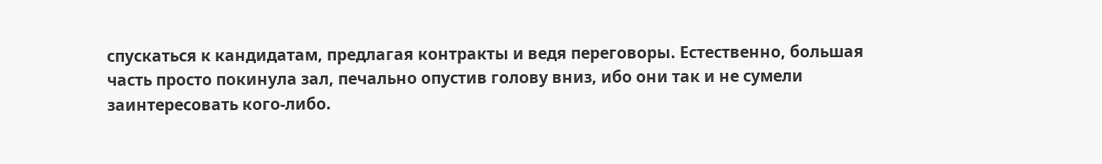спускаться к кандидатам, предлагая контракты и ведя переговоры. Естественно, большая часть просто покинула зал, печально опустив голову вниз, ибо они так и не сумели заинтересовать кого-либо.